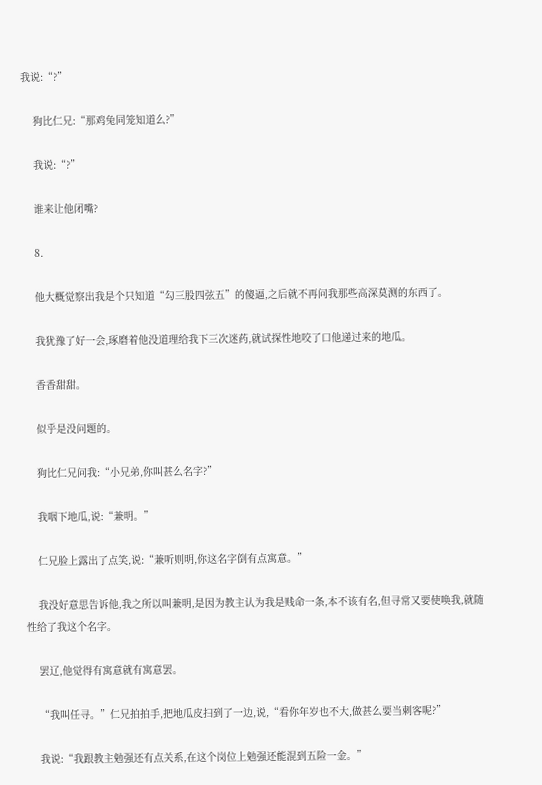我说:“?”

    狗比仁兄:“那鸡兔同笼知道么?”

    我说:“?”

    谁来让他闭嘴?

    8.

    他大概觉察出我是个只知道“勾三股四弦五”的傻逼,之后就不再问我那些高深莫测的东西了。

    我犹豫了好一会,琢磨着他没道理给我下三次迷药,就试探性地咬了口他递过来的地瓜。

    香香甜甜。

    似乎是没问题的。

    狗比仁兄问我:“小兄弟,你叫甚么名字?”

    我咽下地瓜,说:“兼明。”

    仁兄脸上露出了点笑,说:“兼听则明,你这名字倒有点寓意。”

    我没好意思告诉他,我之所以叫兼明,是因为教主认为我是贱命一条,本不该有名,但寻常又要使唤我,就随性给了我这个名字。

    罢辽,他觉得有寓意就有寓意罢。

    “我叫任寻。”仁兄拍拍手,把地瓜皮扫到了一边,说,“看你年岁也不大,做甚么要当刺客呢?”

    我说:“我跟教主勉强还有点关系,在这个岗位上勉强还能混到五险一金。”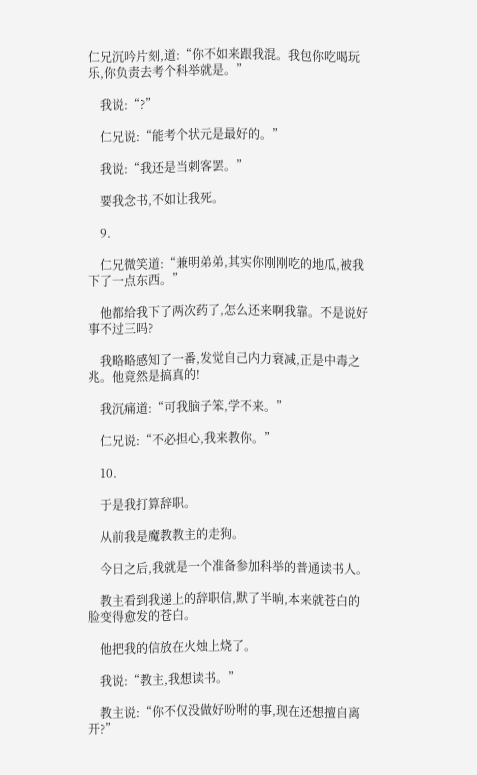仁兄沉吟片刻,道:“你不如来跟我混。我包你吃喝玩乐,你负责去考个科举就是。”

    我说:“?”

    仁兄说:“能考个状元是最好的。”

    我说:“我还是当刺客罢。”

    要我念书,不如让我死。

    9.

    仁兄微笑道:“兼明弟弟,其实你刚刚吃的地瓜,被我下了一点东西。”

    他都给我下了两次药了,怎么还来啊我靠。不是说好事不过三吗?

    我略略感知了一番,发觉自己内力衰减,正是中毒之兆。他竟然是搞真的!

    我沉痛道:“可我脑子笨,学不来。”

    仁兄说:“不必担心,我来教你。”

    10.

    于是我打算辞职。

    从前我是魔教教主的走狗。

    今日之后,我就是一个准备参加科举的普通读书人。

    教主看到我递上的辞职信,默了半晌,本来就苍白的脸变得愈发的苍白。

    他把我的信放在火烛上烧了。

    我说:“教主,我想读书。”

    教主说:“你不仅没做好吩咐的事,现在还想擅自离开?”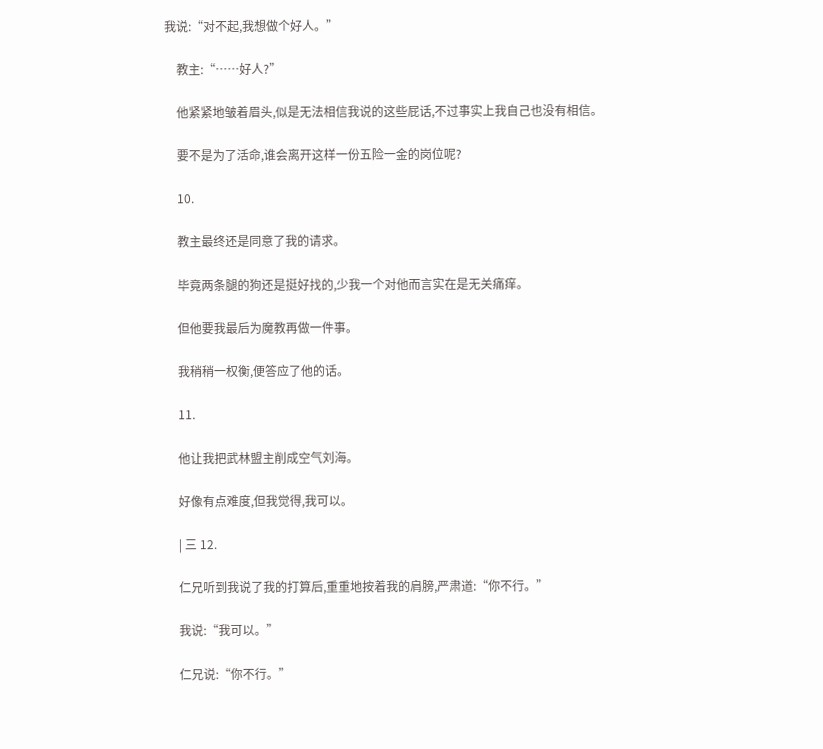我说:“对不起,我想做个好人。”

    教主:“……好人?”

    他紧紧地皱着眉头,似是无法相信我说的这些屁话,不过事实上我自己也没有相信。

    要不是为了活命,谁会离开这样一份五险一金的岗位呢?

    10.

    教主最终还是同意了我的请求。

    毕竟两条腿的狗还是挺好找的,少我一个对他而言实在是无关痛痒。

    但他要我最后为魔教再做一件事。

    我稍稍一权衡,便答应了他的话。

    11.

    他让我把武林盟主削成空气刘海。

    好像有点难度,但我觉得,我可以。

    | 三 12.

    仁兄听到我说了我的打算后,重重地按着我的肩膀,严肃道:“你不行。”

    我说:“我可以。”

    仁兄说:“你不行。”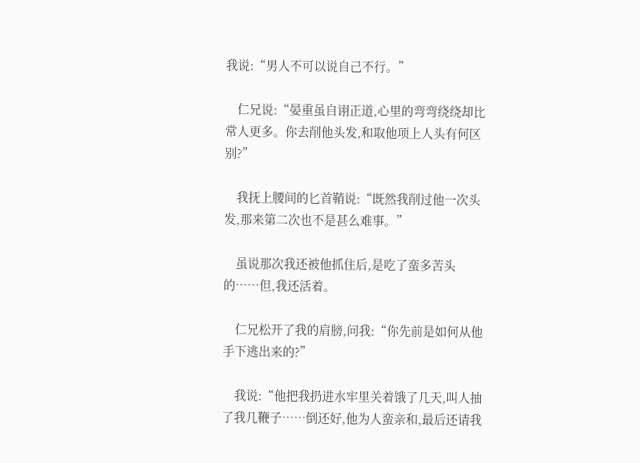我说:“男人不可以说自己不行。”

    仁兄说:“晏重虽自诩正道,心里的弯弯绕绕却比常人更多。你去削他头发,和取他项上人头有何区别?”

    我抚上腰间的匕首鞘说:“既然我削过他一次头发,那来第二次也不是甚么难事。”

    虽说那次我还被他抓住后,是吃了蛮多苦头的……但,我还活着。

    仁兄松开了我的肩膀,问我:“你先前是如何从他手下逃出来的?”

    我说:“他把我扔进水牢里关着饿了几天,叫人抽了我几鞭子……倒还好,他为人蛮亲和,最后还请我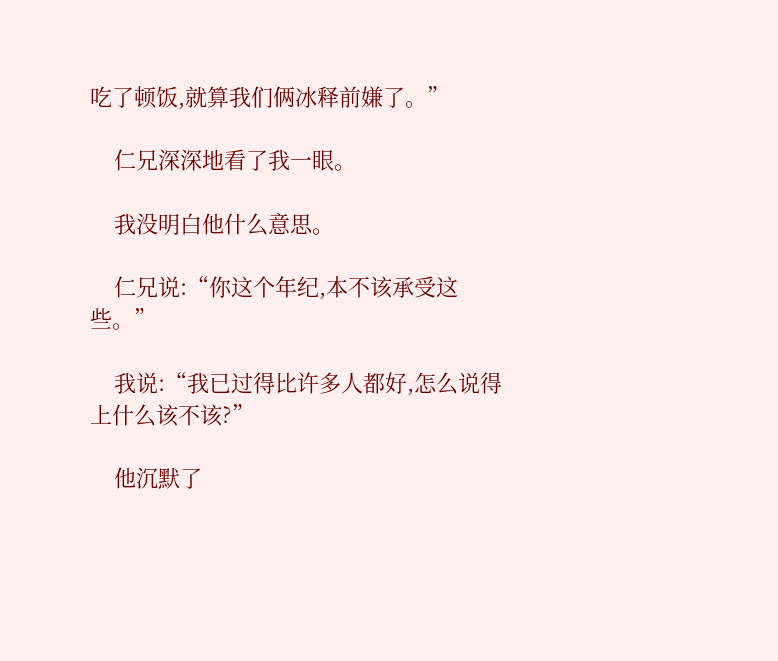吃了顿饭,就算我们俩冰释前嫌了。”

    仁兄深深地看了我一眼。

    我没明白他什么意思。

    仁兄说:“你这个年纪,本不该承受这些。”

    我说:“我已过得比许多人都好,怎么说得上什么该不该?”

    他沉默了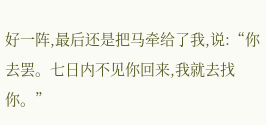好一阵,最后还是把马牵给了我,说:“你去罢。七日内不见你回来,我就去找你。”